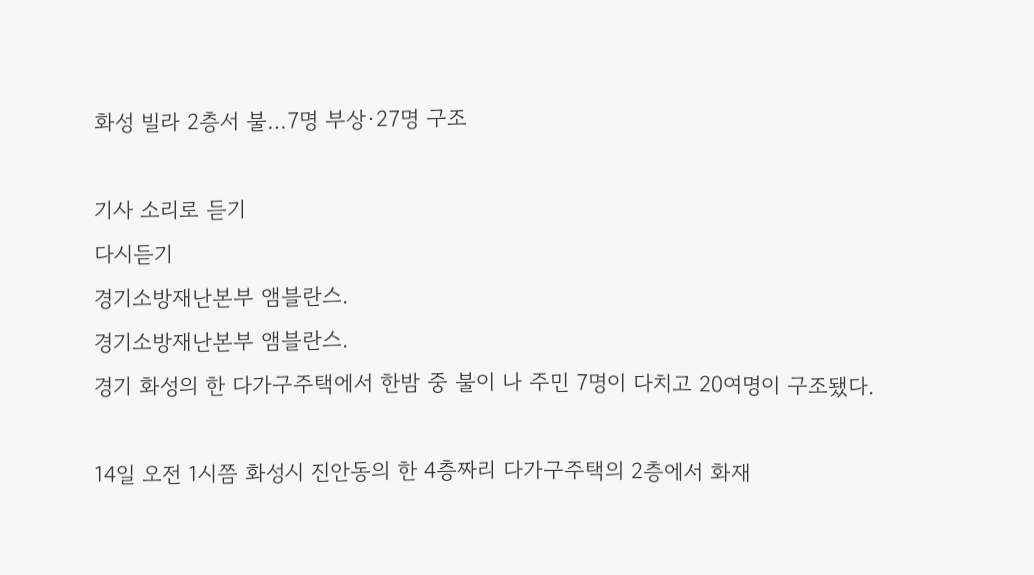화성 빌라 2층서 불…7명 부상·27명 구조

기사 소리로 듣기
다시듣기
경기소방재난본부 앰블란스.
경기소방재난본부 앰블란스.
경기 화성의 한 다가구주택에서 한밤 중 불이 나 주민 7명이 다치고 20여명이 구조됐다.

14일 오전 1시쯤 화성시 진안동의 한 4층짜리 다가구주택의 2층에서 화재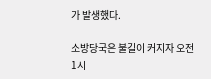가 발생했다.

소방당국은 불길이 커지자 오전 1시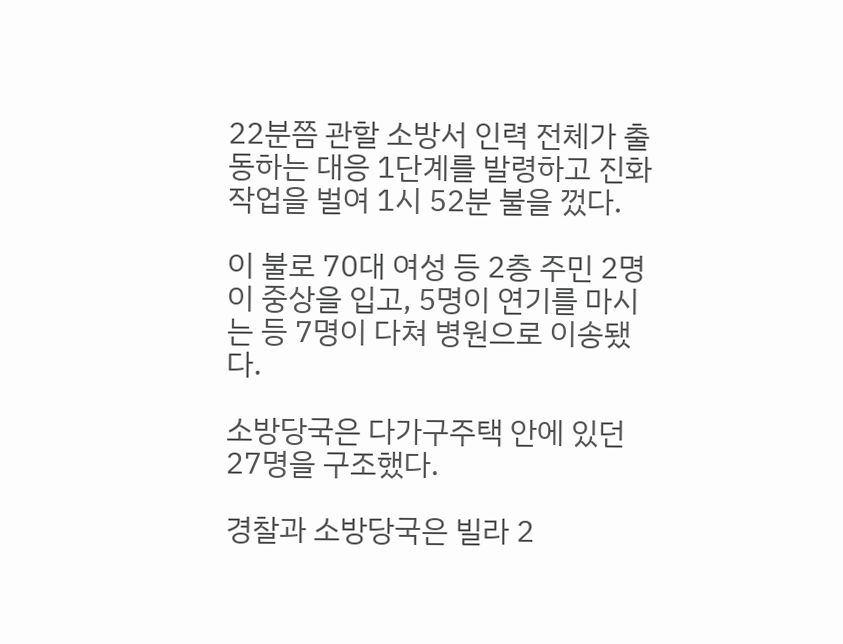22분쯤 관할 소방서 인력 전체가 출동하는 대응 1단계를 발령하고 진화 작업을 벌여 1시 52분 불을 껐다.

이 불로 70대 여성 등 2층 주민 2명이 중상을 입고, 5명이 연기를 마시는 등 7명이 다쳐 병원으로 이송됐다.

소방당국은 다가구주택 안에 있던 27명을 구조했다.

경찰과 소방당국은 빌라 2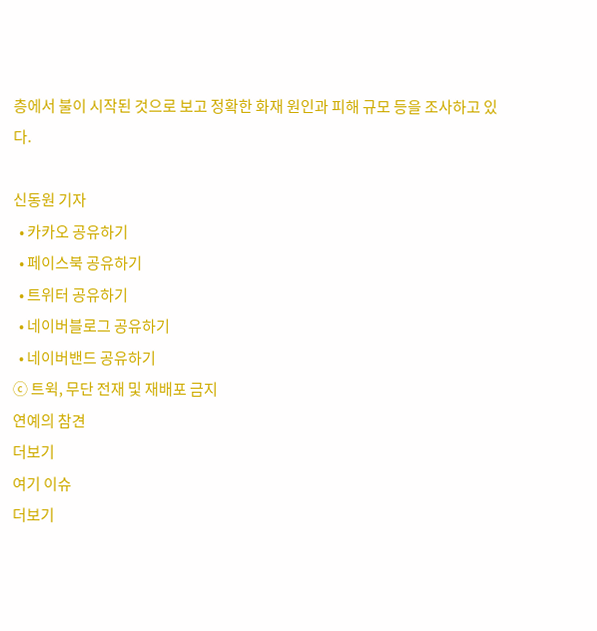층에서 불이 시작된 것으로 보고 정확한 화재 원인과 피해 규모 등을 조사하고 있다.

신동원 기자
  • 카카오 공유하기
  • 페이스북 공유하기
  • 트위터 공유하기
  • 네이버블로그 공유하기
  • 네이버밴드 공유하기
ⓒ 트윅, 무단 전재 및 재배포 금지
연예의 참견
더보기
여기 이슈
더보기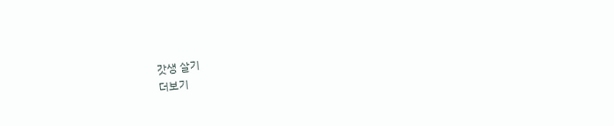갓생 살기
더보기